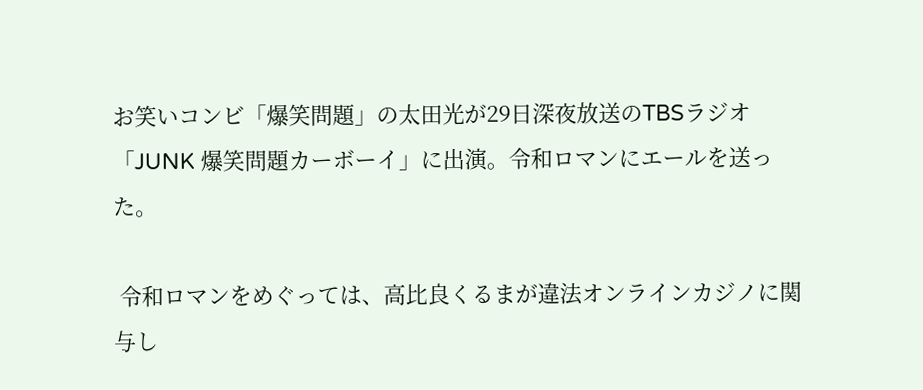お笑いコンビ「爆笑問題」の太田光が29日深夜放送のTBSラジオ「JUNK 爆笑問題カーボーイ」に出演。令和ロマンにエールを送った。

 令和ロマンをめぐっては、高比良くるまが違法オンラインカジノに関与し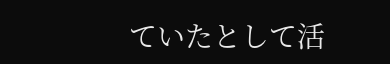ていたとして活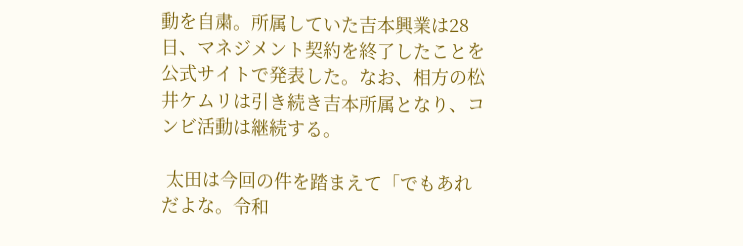動を自粛。所属していた吉本興業は28日、マネジメント契約を終了したことを公式サイトで発表した。なお、相方の松井ケムリは引き続き吉本所属となり、コンビ活動は継続する。

 太田は今回の件を踏まえて「でもあれだよな。令和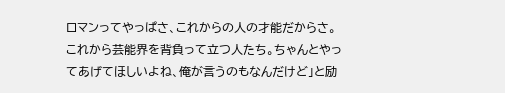ロマンってやっぱさ、これからの人の才能だからさ。これから芸能界を背負って立つ人たち。ちゃんとやってあげてほしいよね、俺が言うのもなんだけど」と励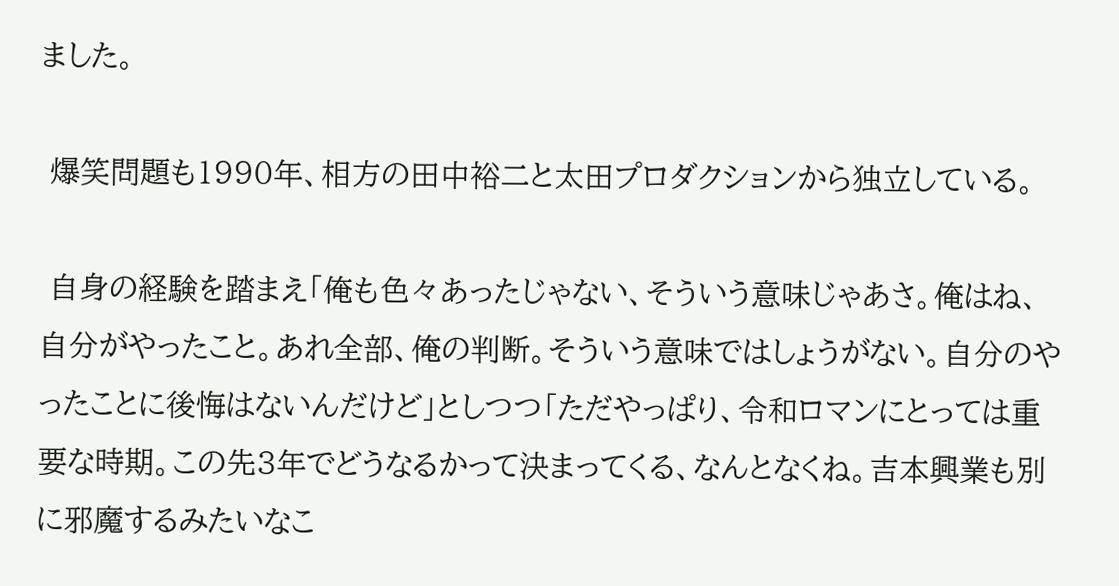ました。

 爆笑問題も1990年、相方の田中裕二と太田プロダクションから独立している。

 自身の経験を踏まえ「俺も色々あったじゃない、そういう意味じゃあさ。俺はね、自分がやったこと。あれ全部、俺の判断。そういう意味ではしょうがない。自分のやったことに後悔はないんだけど」としつつ「ただやっぱり、令和ロマンにとっては重要な時期。この先3年でどうなるかって決まってくる、なんとなくね。吉本興業も別に邪魔するみたいなこ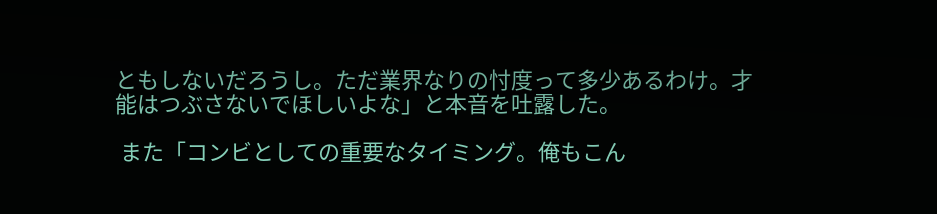ともしないだろうし。ただ業界なりの忖度って多少あるわけ。才能はつぶさないでほしいよな」と本音を吐露した。

 また「コンビとしての重要なタイミング。俺もこん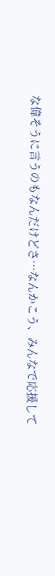な偉そうに言うのもなんだけどさ…なんかこう、みんなで応援して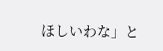ほしいわな」と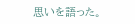思いを語った。